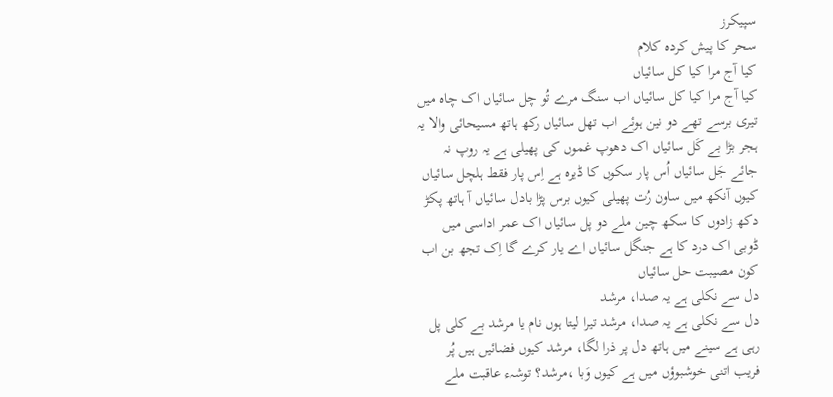سپیکرز
سحر کا پیش کردہ کلام
کیا آج مرا کیا کل سائیاں
کیا آج مرا کیا کل سائیاں اب سنگ مرے تُو چل سائیاں اک چاہ میں تیری برسے تھے دو نین ہوئے اب تھل سائیاں رکھ ہاتھ مسیحائی والا یہ ہجر بڑا بے کَل سائیاں اک دھوپ غموں کی پھیلی ہے یہ روپ نہ جائے جَل سائیاں اُس پار سکوں کا ڈیرہ ہے اِس پار فقط ہلچل سائیاں کیوں آنکھ میں ساون رُت پھیلی کیوں برس پڑا بادل سائیاں آ ہاتھ پکڑ دکھ زادوں کا سکھ چین ملے دو پل سائیاں اک عمر اداسی میں ڈوبی اک درد کا ہے جنگل سائیاں اے یار کرے گا اِک تجھ بن اب کون مصیبت حل سائیاں
دل سے نکلی ہے یہ صدا، مرشد
دل سے نکلی ہے یہ صدا، مرشد تیرا لیتا ہوں نام یا مرشد بے کلی پل رہی ہے سینے میں ہاتھ دل پر ذرا لگا، مرشد کیوں فضائیں ہیں پُر فریب اتنی خوشبوؤں میں ہے کیوں وَبا ،مرشد؟ توشہء عاقبت ملے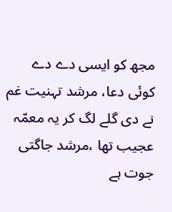مجھ کو ایسی دے دے کوئی دعا، مرشد تہنیت غم نے دی گلے لگ کر یہ معمّہ عجیب تھا ،مرشد جاگتی جوت ہے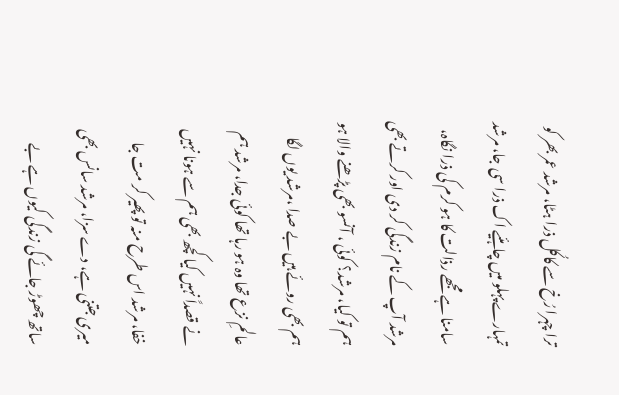ترا چہرا رُخ سے کاکُل ذرا ہٹا، مرشد عمر بھر کو تمہارے پہلو میں چاہئیے اک ذرا سی جا، مرشد سامنا ہے مجھے رذالت کا ہو کرم کی ذرا نگاہ، مرشد آپ کے نام زندگی کر دی اور کرتے بھی ہم تو کیا، مرشد؟ کوئی ، آنسو بھی پڑھنے والا ہو ہم بھی روئے ہیں بے صدا ،مرشد یوں لگا عالمِ نزع تھا وہ ہو رہا تھا کوئی جدا، مرشد ہم نے قصداً نہیں کیا کچھ بھی ہم سے ہونا نہیں خفا، مرشد اس طرح منہ تو پھیر کر مت جا میری جتنی ہے، دے سزا، مرشد سانس بھی ساتھ چھوڑ جائے گی زندگی کیوں ہے بے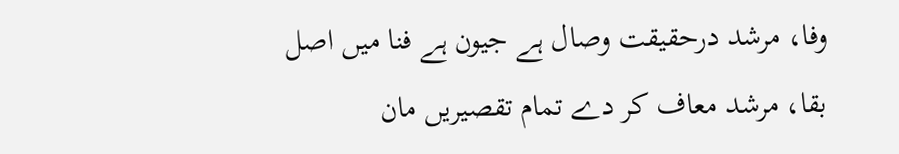وفا، مرشد درحقیقت وصال ہے جیون ہے فنا میں اصل بقا، مرشد معاف کر دے تمام تقصیریں مان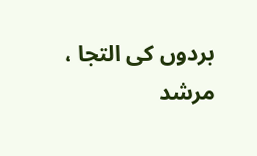بردوں کی التجا ، مرشد